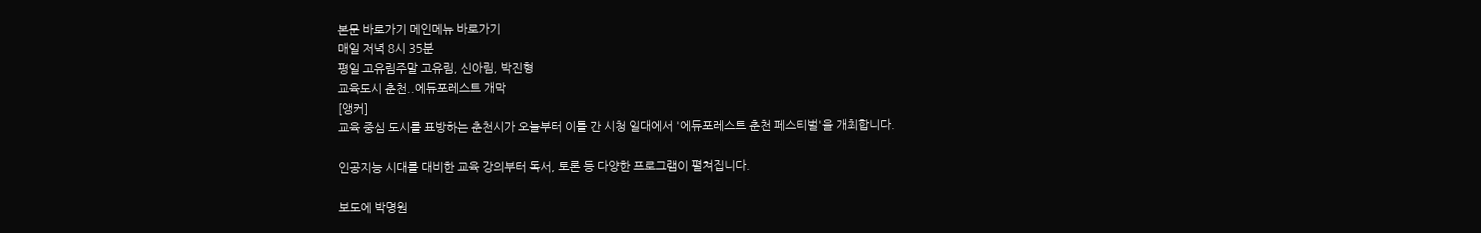본문 바로가기 메인메뉴 바로가기
매일 저녁 8시 35분
평일 고유림주말 고유림, 신아림, 박진형
교육도시 춘천..에듀포레스트 개막
[앵커]
교육 중심 도시를 표방하는 춘천시가 오늘부터 이틀 간 시청 일대에서 '에듀포레스트 춘천 페스티벌'을 개최합니다.

인공지능 시대를 대비한 교육 강의부터 독서, 토론 등 다양한 프로그램이 펼쳐집니다.

보도에 박명원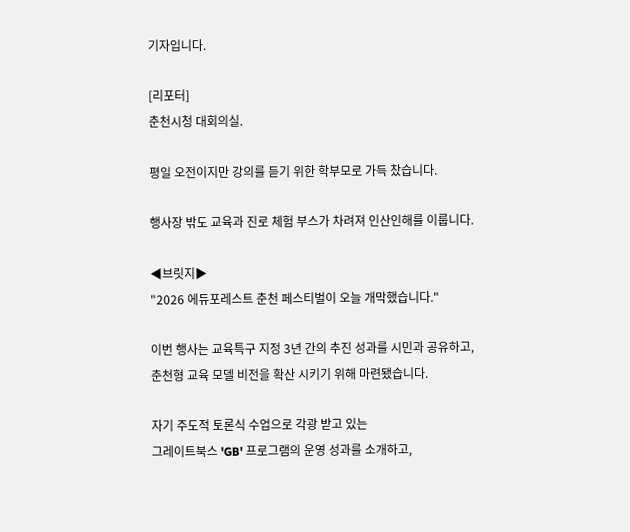기자입니다.

[리포터]
춘천시청 대회의실.

평일 오전이지만 강의를 듣기 위한 학부모로 가득 찼습니다.

행사장 밖도 교육과 진로 체험 부스가 차려져 인산인해를 이룹니다.

◀브릿지▶
"2026 에듀포레스트 춘천 페스티벌이 오늘 개막했습니다."

이번 행사는 교육특구 지정 3년 간의 추진 성과를 시민과 공유하고, 춘천형 교육 모델 비전을 확산 시키기 위해 마련됐습니다.

자기 주도적 토론식 수업으로 각광 받고 있는
그레이트북스 'GB' 프로그램의 운영 성과를 소개하고,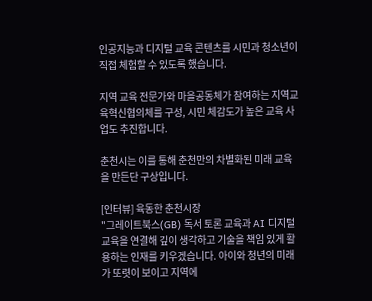인공지능과 디지털 교육 콘텐츠를 시민과 청소년이 직접 체험할 수 있도록 했습니다.

지역 교육 전문가와 마을공동체가 참여하는 지역교육혁신협의체를 구성, 시민 체감도가 높은 교육 사업도 추진합니다.

춘천시는 이를 통해 춘천만의 차별화된 미래 교육을 만든단 구상입니다.

[인터뷰] 육동한 춘천시장
"그레이트북스(GB) 독서 토론 교육과 AI 디지털 교육을 연결해 깊이 생각하고 기술을 책임 있게 활용하는 인재를 키우겠습니다. 아이와 청년의 미래가 또렷이 보이고 지역에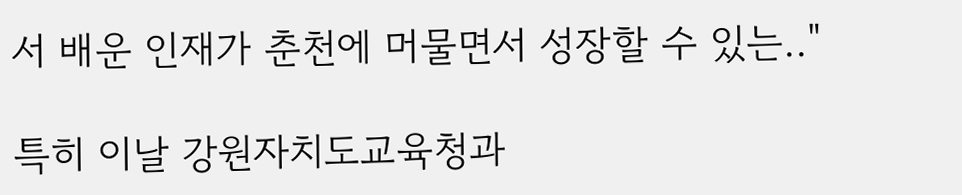서 배운 인재가 춘천에 머물면서 성장할 수 있는.."

특히 이날 강원자치도교육청과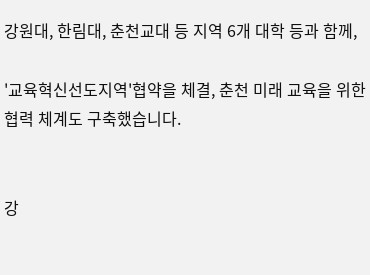강원대, 한림대, 춘천교대 등 지역 6개 대학 등과 함께,

'교육혁신선도지역'협약을 체결, 춘천 미래 교육을 위한 협력 체계도 구축했습니다.


강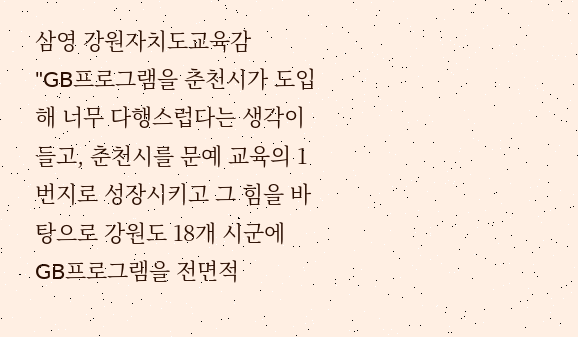삼영 강원자치도교육감
"GB프로그램을 춘천시가 도입해 너무 다행스럽다는 생각이 들고, 춘천시를 문예 교육의 1번지로 성장시키고 그 힘을 바탕으로 강원도 18개 시군에 GB프로그램을 전면적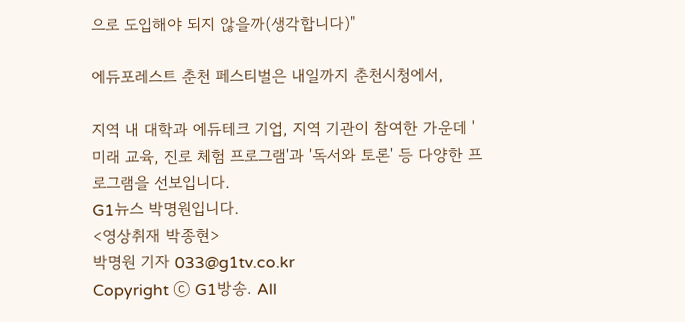으로 도입해야 되지 않을까(생각합니다)"

에듀포레스트 춘천 페스티벌은 내일까지 춘천시청에서,

지역 내 대학과 에듀테크 기업, 지역 기관이 참여한 가운데 '미래 교육, 진로 체험 프로그램'과 '독서와 토론' 등 다양한 프로그램을 선보입니다.
G1뉴스 박명원입니다.
<영상취재 박종현>
박명원 기자 033@g1tv.co.kr
Copyright ⓒ G1방송. All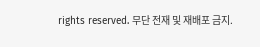rights reserved. 무단 전재 및 재배포 금지.